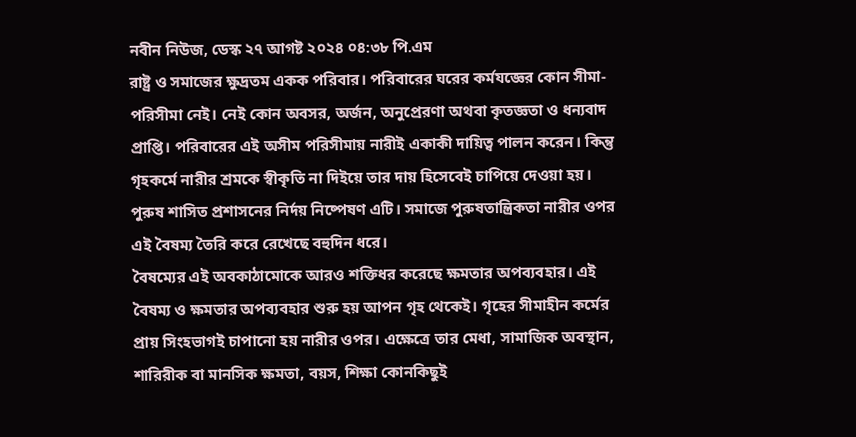নবীন নিউজ, ডেস্ক ২৭ আগষ্ট ২০২৪ ০৪:৩৮ পি.এম
রাষ্ট্র ও সমাজের ক্ষুদ্রতম একক পরিবার। পরিবারের ঘরের কর্মযজ্ঞের কোন সীমা-পরিসীমা নেই। নেই কোন অবসর, অর্জন, অনুপ্রেরণা অথবা কৃতজ্ঞতা ও ধন্যবাদ প্রাপ্তি। পরিবারের এই অসীম পরিসীমায় নারীই একাকী দায়িত্ব পালন করেন। কিন্তু গৃহকর্মে নারীর শ্রমকে স্বীকৃতি না দিইয়ে তার দায় হিসেবেই চাপিয়ে দেওয়া হয়। পুরুষ শাসিত প্রশাসনের নির্দয় নিষ্পেষণ এটি। সমাজে পুরুষতান্ত্রিকতা নারীর ওপর এই বৈষম্য তৈরি করে রেখেছে বহুদিন ধরে।
বৈষম্যের এই অবকাঠামোকে আরও শক্তিধর করেছে ক্ষমতার অপব্যবহার। এই বৈষম্য ও ক্ষমতার অপব্যবহার শুরু হয় আপন গৃহ থেকেই। গৃহের সীমাহীন কর্মের প্রায় সিংহভাগই চাপানো হয় নারীর ওপর। এক্ষেত্রে তার মেধা, সামাজিক অবস্থান, শারিরীক বা মানসিক ক্ষমতা, বয়স, শিক্ষা কোনকিছুই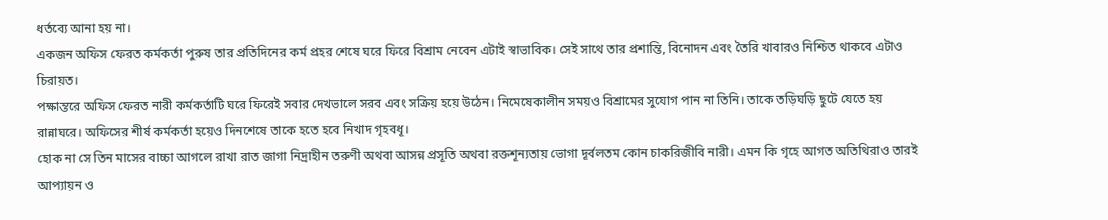ধর্তব্যে আনা হয় না।
একজন অফিস ফেরত কর্মকর্তা পুরুষ তার প্রতিদিনের কর্ম প্রহর শেষে ঘরে ফিরে বিশ্রাম নেবেন এটাই স্বাভাবিক। সেই সাথে তার প্রশান্তি, বিনোদন এবং তৈরি খাবারও নিশ্চিত থাকবে এটাও চিরায়ত।
পক্ষান্তরে অফিস ফেরত নারী কর্মকর্তাটি ঘরে ফিরেই সবার দেখভালে সরব এবং সক্রিয় হয়ে উঠেন। নিমেষেকালীন সময়ও বিশ্রামের সুযোগ পান না তিনি। তাকে তড়িঘড়ি ছুটে যেতে হয় রান্নাঘরে। অফিসের শীর্ষ কর্মকর্তা হয়েও দিনশেষে তাকে হতে হবে নিখাদ গৃহবধূ।
হোক না সে তিন মাসের বাচ্চা আগলে রাখা রাত জাগা নিদ্রাহীন তরুণী অথবা আসন্ন প্রসূতি অথবা রক্তশূন্যতায় ভোগা দূর্বলতম কোন চাকরিজীবি নারী। এমন কি গৃহে আগত অতিথিরাও তারই আপ্যায়ন ও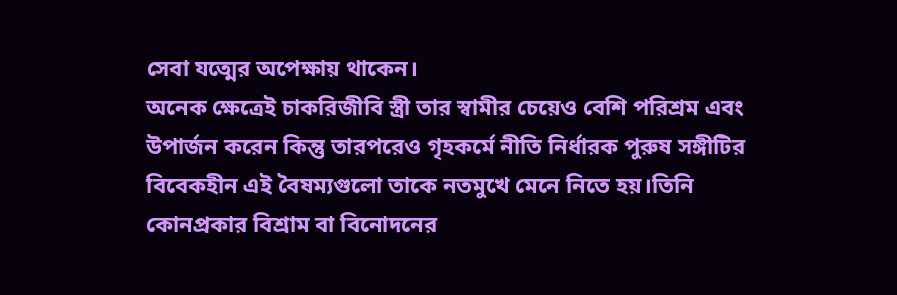সেবা যত্মের অপেক্ষায় থাকেন।
অনেক ক্ষেত্রেই চাকরিজীবি স্ত্রী তার স্বামীর চেয়েও বেশি পরিশ্রম এবং উপার্জন করেন কিন্তু তারপরেও গৃহকর্মে নীতি নির্ধারক পুরুষ সঙ্গীটির বিবেকহীন এই বৈষম্যগুলো তাকে নতমুখে মেনে নিতে হয়।তিনি কোনপ্রকার বিশ্রাম বা বিনোদনের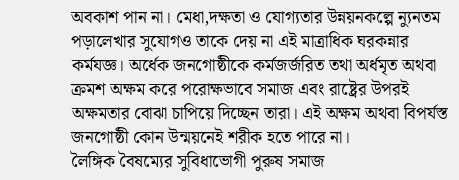অবকাশ পান না। মেধা,দক্ষতা ও যোগ্যতার উন্নয়নকল্পে ন্যুনতম পড়ালেখার সুযোগও তাকে দেয় না এই মাত্রাধিক ঘরকন্নার কর্মযজ্ঞ। অর্ধেক জনগোষ্ঠীকে কর্মজর্জরিত তথা অর্ধমৃত অথবা ক্রমশ অক্ষম করে পরোক্ষভাবে সমাজ এবং রাষ্ট্রের উপরই অক্ষমতার বোঝা চাপিয়ে দিচ্ছেন তারা। এই অক্ষম অথবা বিপর্যস্ত জনগোষ্ঠী কোন উন্ময়নেই শরীক হতে পারে না।
লৈঙ্গিক বৈষম্যের সুবিধাভোগী পুরুষ সমাজ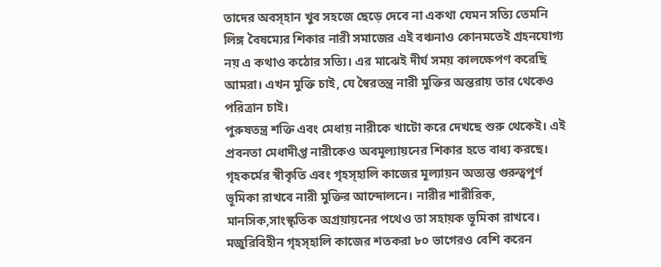তাদের অবস্হান খুব সহজে ছেড়ে দেবে না একথা যেমন সত্যি তেমনি লিঙ্গ বৈষম্যের শিকার নারী সমাজের এই বঞ্চনাও কোনমতেই গ্রহনযোগ্য নয় এ কথাও কঠোর সত্যি। এর মাঝেই দীর্ঘ সময় কালক্ষেপণ করেছি আমরা। এখন মুক্তি চাই, যে স্বৈরতন্ত্র নারী মুক্তির অন্তরায় তার থেকেও পরিত্রান চাই।
পুরুষতন্ত্র শক্তি এবং মেধায় নারীকে খাটো করে দেখছে শুরু থেকেই। এই প্রবনতা মেধাদীপ্ত নারীকেও অবমূল্যায়নের শিকার হতে বাধ্য করছে। গৃহকর্মের স্বীকৃতি এবং গৃহস্হালি কাজের মূল্যায়ন অত্যন্ত গুরুত্বপূর্ণ ভূমিকা রাখবে নারী মুক্তির আন্দোলনে। নারীর শারীরিক, মানসিক,সাংস্কৃতিক অগ্রয়ায়নের পথেও তা সহায়ক ভূমিকা রাখবে। মজুরিবিহীন গৃহস্হালি কাজের শতকরা ৮০ ভাগেরও বেশি করেন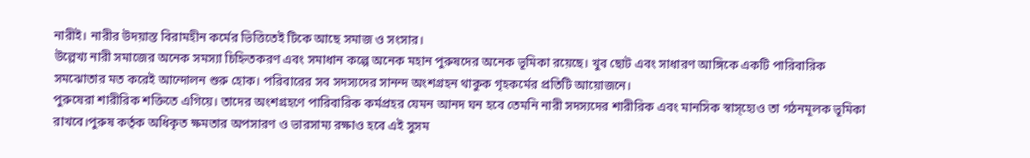নারীই। নারীর উদয়াস্ত বিরামহীন কর্মের ভিত্তিতেই টিকে আছে সমাজ ও সংসার।
উল্লেখ্য নারী সমাজের অনেক সমস্যা চিহ্নিতকরণ এবং সমাধান কল্পে অনেক মহান পুরুষদের অনেক ভূমিকা রয়েছে। খুব ছোট এবং সাধারণ আঙ্গিকে একটি পারিবারিক সমঝোতার মত করেই আন্দোলন শুরু হোক। পরিবারের সব সদস্যদের সানন্দ অংশগ্রহন থাকুক গৃহকর্মের প্রতিটি আয়োজনে।
পুরুষেরা শারীরিক শক্তিতে এগিয়ে। তাদের অংশগ্রহণে পারিবারিক কর্মপ্রহর যেমন আনদ ঘন হবে তেমনি নারী সদস্যদের শারীরিক এবং মানসিক স্বাস্হ্যেও তা গঠনমূলক ভূমিকা রাখবে।পুরুষ কর্তৃক অধিকৃত ক্ষমতার অপসারণ ও ভারসাম্য রক্ষাও হবে এই সুসম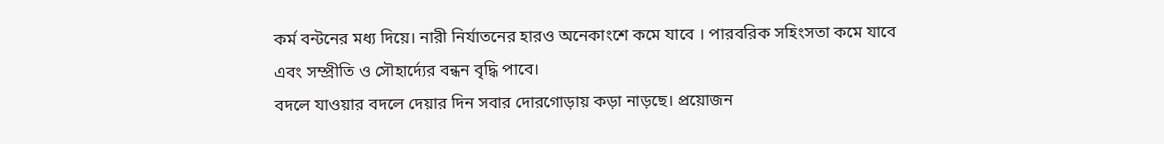কর্ম বন্টনের মধ্য দিয়ে। নারী নির্যাতনের হারও অনেকাংশে কমে যাবে । পারবরিক সহিংসতা কমে যাবে এবং সম্প্রীতি ও সৌহার্দ্যের বন্ধন বৃদ্ধি পাবে।
বদলে যাওয়ার বদলে দেয়ার দিন সবার দোরগোড়ায় কড়া নাড়ছে। প্রয়োজন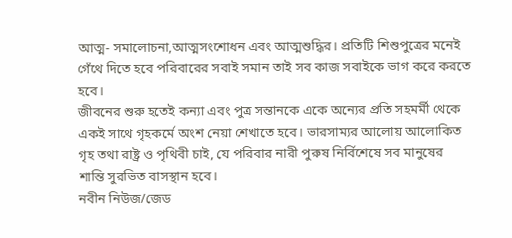আত্ম- সমালোচনা,আত্মসংশোধন এবং আত্মশুদ্ধির। প্রতিটি শিশুপুত্রের মনেই গেঁথে দিতে হবে পরিবারের সবাই সমান তাই সব কাজ সবাইকে ভাগ করে করতে হবে।
জীবনের শুরু হতেই কন্যা এবং পুত্র সন্তানকে একে অন্যের প্রতি সহমর্মী থেকে একই সাথে গৃহকর্মে অংশ নেয়া শেখাতে হবে। ভারসাম্যর আলোয় আলোকিত গৃহ তথা রাষ্ট্র ও পৃথিবী চাই, যে পরিবার নারী পুরুষ নির্বিশেষে সব মানুষের শান্তি সুরভিত বাসস্থান হবে।
নবীন নিউজ/জেড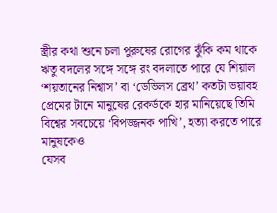স্ত্রীর কথা শুনে চলা পুরুষের রোগের ঝুঁকি কম থাকে
ঋতু বদলের সঙ্গে সঙ্গে রং বদলাতে পারে যে শিয়াল
‘শয়তানের নিশ্বাস’ বা ‘ডেভিলস ব্রেথ’ কতটা ভয়াবহ
প্রেমের টানে মানুষের রেকর্ডকে হার মানিয়েছে তিমি
বিশ্বের সবচেয়ে ‘বিপজ্জনক পাখি’, হত্যা করতে পারে মানুষকেও
যেসব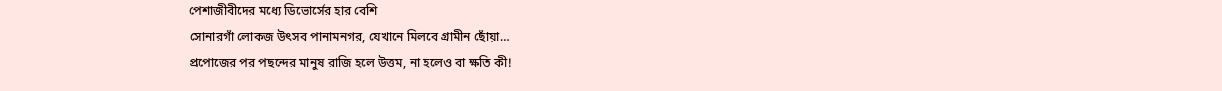পেশাজীবীদের মধ্যে ডিভোর্সের হার বেশি
সোনারগাঁ লোকজ উৎসব পানামনগর, যেখানে মিলবে গ্রামীন ছোঁয়া…
প্রপোজের পর পছন্দের মানুষ রাজি হলে উত্তম, না হলেও বা ক্ষতি কী!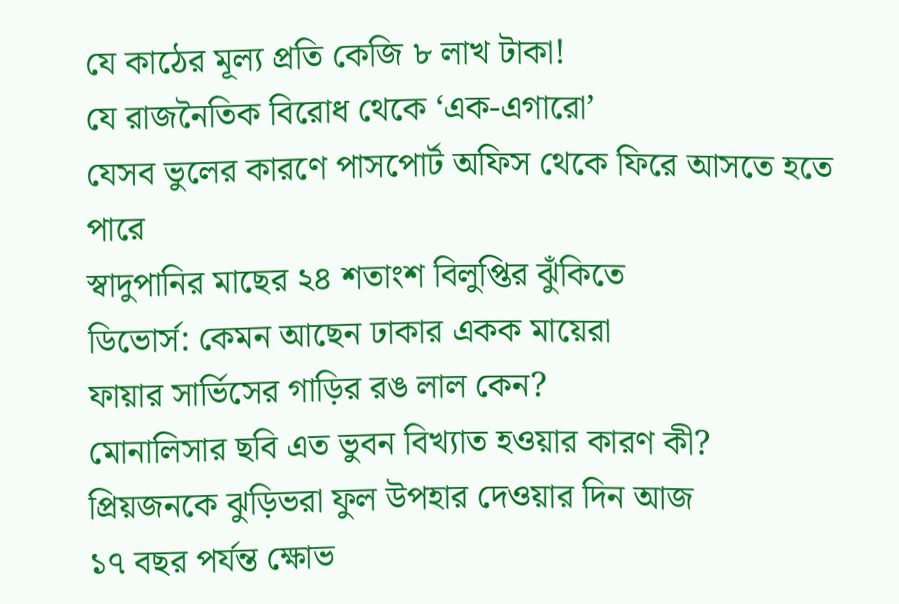যে কাঠের মূল্য প্রতি কেজি ৮ লাখ টাকা!
যে রাজনৈতিক বিরোধ থেকে ‘এক-এগারো’
যেসব ভুলের কারণে পাসপোর্ট অফিস থেকে ফিরে আসতে হতে পারে
স্বাদুপানির মাছের ২৪ শতাংশ বিলুপ্তির ঝুঁকিতে
ডিভোর্স: কেমন আছেন ঢাকার একক মায়েরা
ফায়ার সার্ভিসের গাড়ির রঙ লাল কেন?
মোনালিসার ছবি এত ভুবন বিখ্যাত হওয়ার কারণ কী?
প্রিয়জনকে ঝুড়িভরা ফুল উপহার দেওয়ার দিন আজ
১৭ বছর পর্যন্ত ক্ষোভ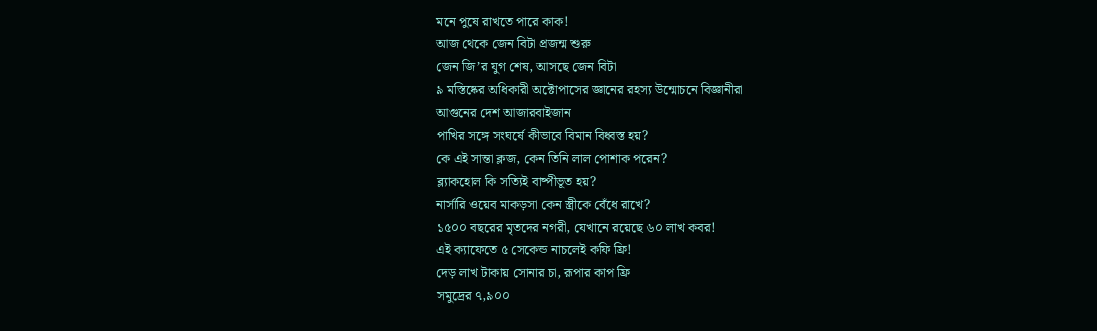মনে পুষে রাখতে পারে কাক!
আজ থেকে জেন বিটা প্রজন্ম শুরু
জেন জি’র যুগ শেষ, আসছে জেন বিটা
৯ মস্তিষ্কের অধিকারী অক্টোপাসের জ্ঞানের রহস্য উন্মোচনে বিজ্ঞানীরা
আগুনের দেশ আজারবাইজান
পাখির সঙ্গে সংঘর্ষে কীভাবে বিমান বিধ্বস্ত হয়?
কে এই সান্তা ক্লজ, কেন তিনি লাল পোশাক পরেন?
ব্ল্যাকহোল কি সত্যিই বাষ্পীভূত হয়?
নার্সারি ওয়েব মাকড়সা কেন স্ত্রীকে বেঁধে রাখে?
১৫০০ বছরের মৃতদের নগরী, যেখানে রয়েছে ৬০ লাখ কবর!
এই ক্যাফেতে ৫ সেকেন্ড নাচলেই কফি ফ্রি!
দেড় লাখ টাকায় সোনার চা, রূপার কাপ ফ্রি
সমুদ্রের ৭,৯০০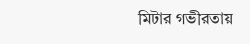মিটার গভীরতায়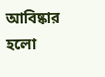আবিষ্কার হলো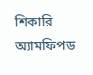শিকারি অ্যামফিপড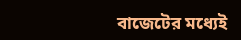বাজেটের মধ্যেই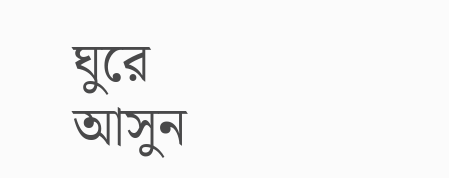ঘুরে আসুন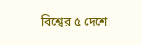বিশ্বের ৫ দেশে